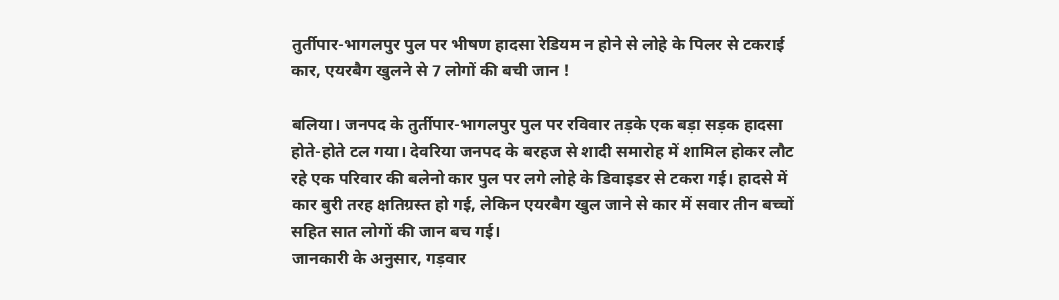तुर्तीपार-भागलपुर पुल पर भीषण हादसा रेडियम न होने से लोहे के पिलर से टकराई कार, एयरबैग खुलने से 7 लोगों की बची जान !

बलिया। जनपद के तुर्तीपार-भागलपुर पुल पर रविवार तड़के एक बड़ा सड़क हादसा होते-होते टल गया। देवरिया जनपद के बरहज से शादी समारोह में शामिल होकर लौट रहे एक परिवार की बलेनो कार पुल पर लगे लोहे के डिवाइडर से टकरा गई। हादसे में कार बुरी तरह क्षतिग्रस्त हो गई, लेकिन एयरबैग खुल जाने से कार में सवार तीन बच्चों सहित सात लोगों की जान बच गई।
जानकारी के अनुसार, गड़वार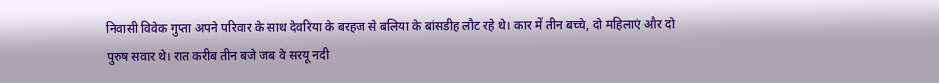निवासी विवेक गुप्ता अपने परिवार के साथ देवरिया के बरहज से बलिया के बांसडीह लौट रहे थे। कार में तीन बच्चे, दो महिलाएं और दो पुरुष सवार थे। रात करीब तीन बजे जब वे सरयू नदी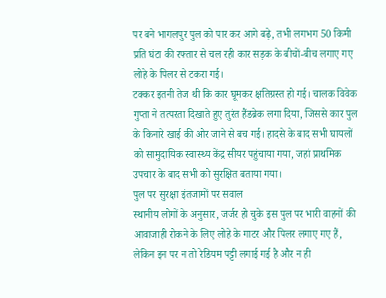पर बने भागलपुर पुल को पार कर आगे बढ़े, तभी लगभग 50 किमी प्रति घंटा की रफ्तार से चल रही कार सड़क के बीचों-बीच लगाए गए लोहे के पिलर से टकरा गई।
टक्कर इतनी तेज थी कि कार घूमकर क्षतिग्रस्त हो गई। चालक विवेक गुप्ता ने तत्परता दिखाते हुए तुरंत हैंडब्रेक लगा दिया, जिससे कार पुल के किनारे खाई की ओर जाने से बच गई। हादसे के बाद सभी घायलों को सामुदायिक स्वास्थ्य केंद्र सीयर पहुंचाया गया, जहां प्राथमिक उपचार के बाद सभी को सुरक्षित बताया गया।
पुल पर सुरक्षा इंतजामों पर सवाल
स्थानीय लोगों के अनुसार, जर्जर हो चुके इस पुल पर भारी वाहनों की आवाजाही रोकने के लिए लोहे के गाटर और पिलर लगाए गए हैं, लेकिन इन पर न तो रेडियम पट्टी लगाई गई है और न ही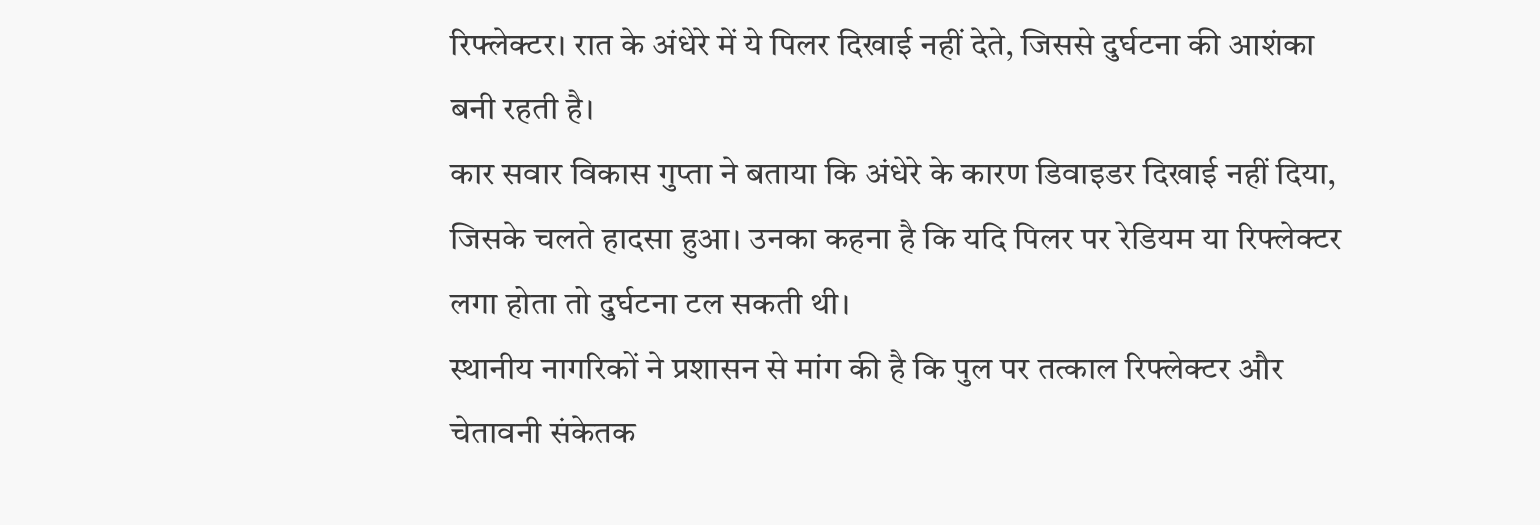रिफ्लेक्टर। रात के अंधेरे में ये पिलर दिखाई नहीं देते, जिससे दुर्घटना की आशंका बनी रहती है।
कार सवार विकास गुप्ता ने बताया कि अंधेरे के कारण डिवाइडर दिखाई नहीं दिया, जिसके चलते हादसा हुआ। उनका कहना है कि यदि पिलर पर रेडियम या रिफ्लेक्टर लगा होता तो दुर्घटना टल सकती थी।
स्थानीय नागरिकों ने प्रशासन से मांग की है कि पुल पर तत्काल रिफ्लेक्टर और चेतावनी संकेतक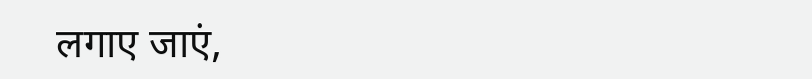लगाए जाएं,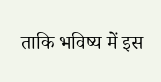ताकि भविष्य में इस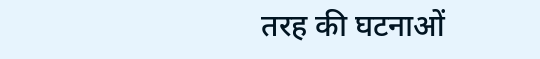तरह की घटनाओं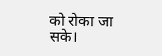को रोका जा सके।